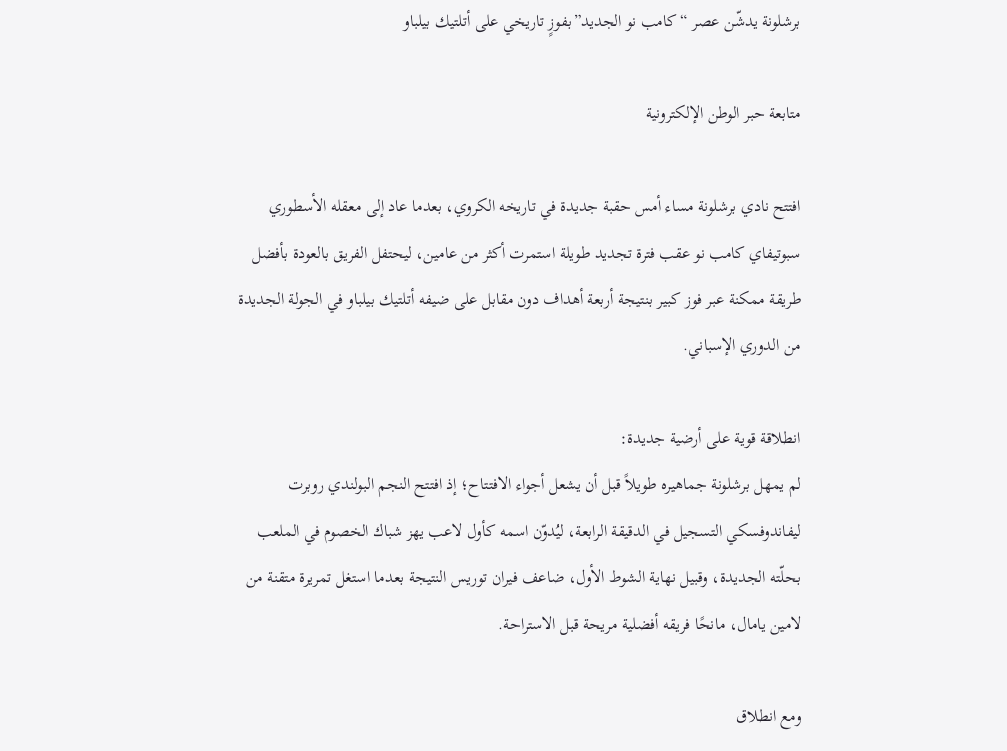برشلونة يدشّن عصر “كامب نو الجديد”بفوزٍ تاريخي على أتلتيك بيلباو

متابعة حبر الوطن الإلكترونية

افتتح نادي برشلونة مساء أمس حقبة جديدة في تاريخه الكروي، بعدما عاد إلى معقله الأسطوري سبوتيفاي كامب نو عقب فترة تجديد طويلة استمرت أكثر من عامين، ليحتفل الفريق بالعودة بأفضل طريقة ممكنة عبر فوز كبير بنتيجة أربعة أهداف دون مقابل على ضيفه أتلتيك بيلباو في الجولة الجديدة من الدوري الإسباني.

انطلاقة قوية على أرضية جديدة:
لم يمهل برشلونة جماهيره طويلاً قبل أن يشعل أجواء الافتتاح؛ إذ افتتح النجم البولندي روبرت ليفاندوفسكي التسجيل في الدقيقة الرابعة، ليُدوّن اسمه كأول لاعب يهز شباك الخصوم في الملعب بحلّته الجديدة، وقبيل نهاية الشوط الأول، ضاعف فيران توريس النتيجة بعدما استغل تمريرة متقنة من لامين يامال، مانحًا فريقه أفضلية مريحة قبل الاستراحة.

ومع انطلاق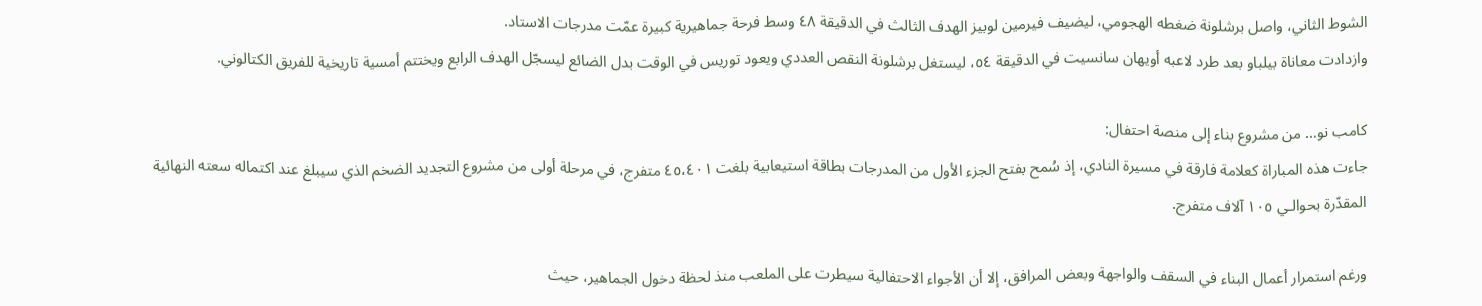الشوط الثاني، واصل برشلونة ضغطه الهجومي، ليضيف فيرمين لوبيز الهدف الثالث في الدقيقة ٤٨ وسط فرحة جماهيرية كبيرة عمّت مدرجات الاستاد.
وازدادت معاناة بيلباو بعد طرد لاعبه أويهان سانسيت في الدقيقة ٥٤، ليستغل برشلونة النقص العددي ويعود توريس في الوقت بدل الضائع ليسجّل الهدف الرابع ويختتم أمسية تاريخية للفريق الكتالوني.

كامب نو… من مشروع بناء إلى منصة احتفال:
جاءت هذه المباراة كعلامة فارقة في مسيرة النادي، إذ سُمح بفتح الجزء الأول من المدرجات بطاقة استيعابية بلغت ٤٥،٤٠١ متفرج، في مرحلة أولى من مشروع التجديد الضخم الذي سيبلغ عند اكتماله سعته النهائية المقدّرة بحوالـي ١٠٥ آلاف متفرج.

ورغم استمرار أعمال البناء في السقف والواجهة وبعض المرافق، إلا أن الأجواء الاحتفالية سيطرت على الملعب منذ لحظة دخول الجماهير، حيث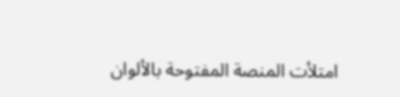امتلأت المنصة المفتوحة بالألوان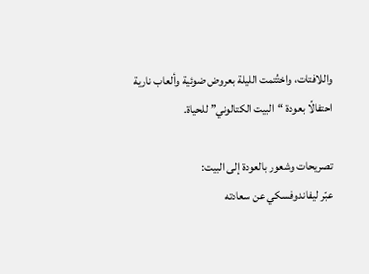واللافتات، واختُتمت الليلة بعروض ضوئية وألعاب نارية احتفالًا بعودة “البيت الكتالوني” للحياة.

تصريحات وشعور بالعودة إلى البيت:
عبّر ليفاندوفسكي عن سعادته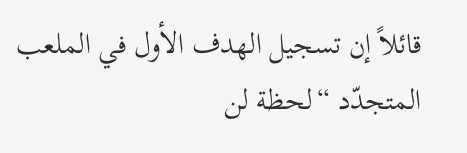قائلاً إن تسجيل الهدف الأول في الملعب المتجدّد “لحظة لن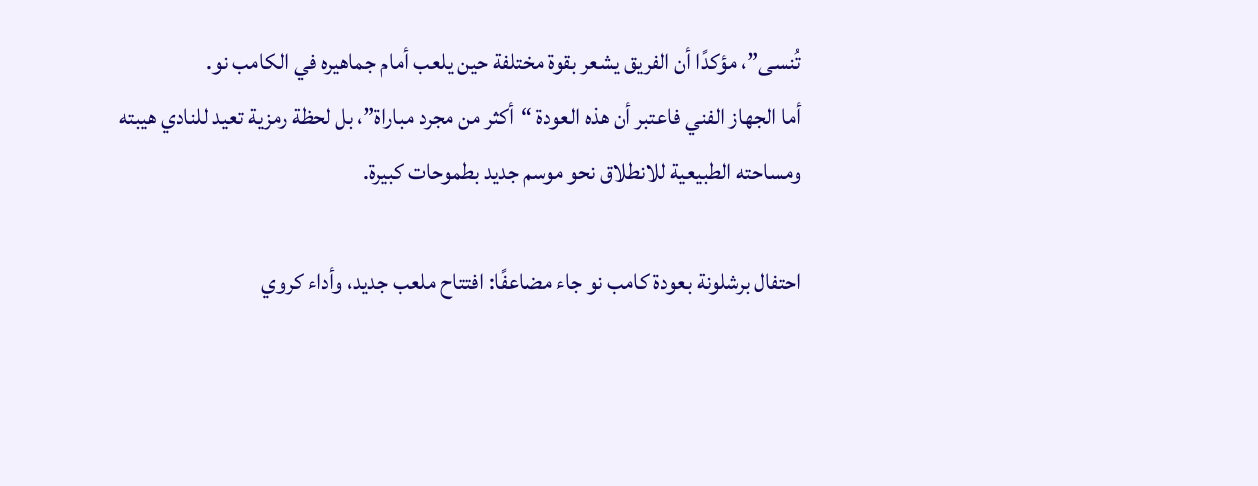تُنسى”، مؤكدًا أن الفريق يشعر بقوة مختلفة حين يلعب أمام جماهيره في الكامب نو.
أما الجهاز الفني فاعتبر أن هذه العودة “أكثر من مجرد مباراة”، بل لحظة رمزية تعيد للنادي هيبته ومساحته الطبيعية للانطلاق نحو موسم جديد بطموحات كبيرة.

احتفال برشلونة بعودة كامب نو جاء مضاعفًا: افتتاح ملعب جديد، وأداء كروي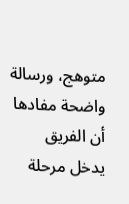متوهج، ورسالة واضحة مفادها أن الفريق يدخل مرحلة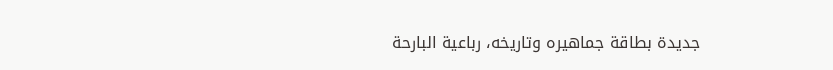جديدة بطاقة جماهيره وتاريخه، رباعية البارحة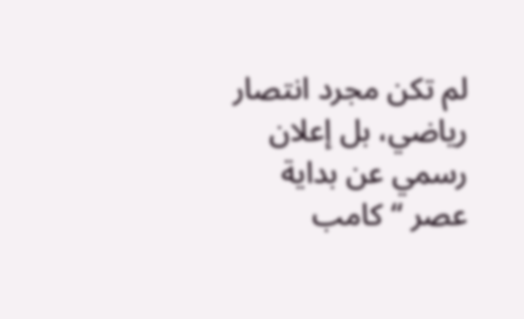لم تكن مجرد انتصار رياضي، بل إعلان رسمي عن بداية عصر “كامب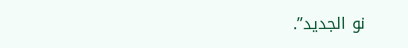نو الجديد”.